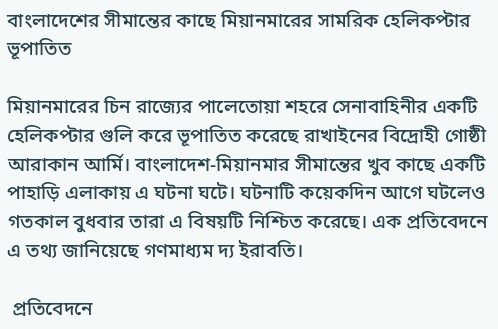বাংলাদেশের সীমান্তের কাছে মিয়ানমারের সামরিক হেলিকপ্টার ভূপাতিত

মিয়ানমারের চিন রাজ্যের পালেতোয়া শহরে সেনাবাহিনীর একটি হেলিকপ্টার গুলি করে ভূপাতিত করেছে রাখাইনের বিদ্রোহী গোষ্ঠী আরাকান আর্মি। বাংলাদেশ-মিয়ানমার সীমান্তের খুব কাছে একটি পাহাড়ি এলাকায় এ ঘটনা ঘটে। ঘটনাটি কয়েকদিন আগে ঘটলেও গতকাল বুধবার তারা এ বিষয়টি নিশ্চিত করেছে। এক প্রতিবেদনে এ তথ্য জানিয়েছে গণমাধ্যম দ্য ইরাবতি।

 প্রতিবেদনে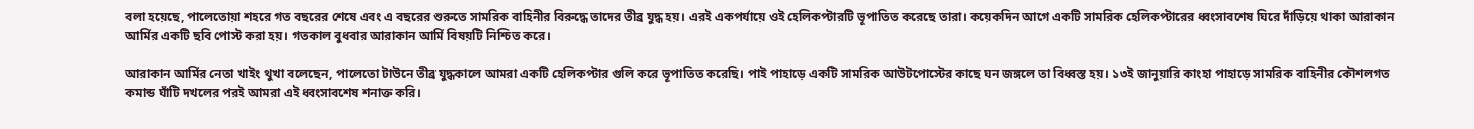বলা হয়েছে, পালেতোয়া শহরে গত বছরের শেষে এবং এ বছরের শুরুতে সামরিক বাহিনীর বিরুদ্ধে তাদের তীব্র যুদ্ধ হয়। এরই একপর্যায়ে ওই হেলিকপ্টারটি ভূপাতিত করেছে তারা। কয়েকদিন আগে একটি সামরিক হেলিকপ্টারের ধ্বংসাবশেষ ঘিরে দাঁড়িয়ে থাকা আরাকান আর্মির একটি ছবি পোস্ট করা হয়। গতকাল বুধবার আরাকান আর্মি বিষয়টি নিশ্চিত করে।

আরাকান আর্মির নেতা খাইং থুখা বলেছেন, পালেতো টাউনে তীব্র যুদ্ধকালে আমরা একটি হেলিকপ্টার গুলি করে ভূপাতিত করেছি। পাই পাহাড়ে একটি সামরিক আউটপোস্টের কাছে ঘন জঙ্গলে তা বিধ্বস্ত হয়। ১৩ই জানুয়ারি কাংহা পাহাড়ে সামরিক বাহিনীর কৌশলগত কমান্ড ঘাঁটি দখলের পরই আমরা এই ধ্বংসাবশেষ শনাক্ত করি।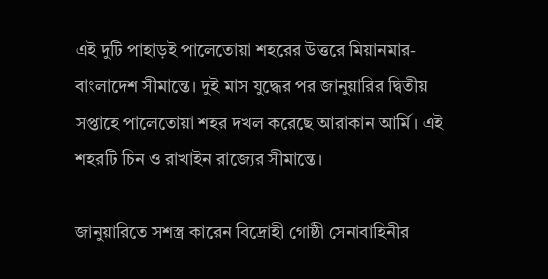এই দুটি পাহাড়ই পালেতোয়া শহরের উত্তরে মিয়ানমার-বাংলাদেশ সীমান্তে। দুই মাস যুদ্ধের পর জানুয়ারির দ্বিতীয় সপ্তাহে পালেতোয়া শহর দখল করেছে আরাকান আর্মি। এই শহরটি চিন ও রাখাইন রাজ্যের সীমান্তে।

জানুয়ারিতে সশস্ত্র কারেন বিদ্রোহী গোষ্ঠী সেনাবাহিনীর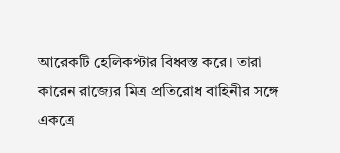আরেকটি হেলিকপ্টার বিধ্বস্ত করে। তারা কারেন রাজ্যের মিত্র প্রতিরোধ বাহিনীর সঙ্গে একত্রে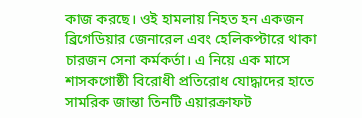কাজ করছে। ওই হামলায় নিহত হন একজন ব্রিগেডিয়ার জেনারেল এবং হেলিকপ্টারে থাকা চারজন সেনা কর্মকর্তা। এ নিয়ে এক মাসে শাসকগোষ্ঠী বিরোধী প্রতিরোধ যোদ্ধাদের হাতে সামরিক জান্তা তিনটি এয়ারক্রাফট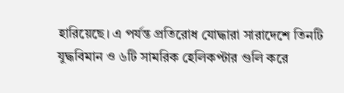হারিয়েছে। এ পর্যন্ত প্রতিরোধ যোদ্ধারা সারাদেশে তিনটি যুদ্ধবিমান ও ৬টি সামরিক হেলিকপ্টার গুলি করে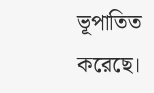ভূপাতিত করেছে।